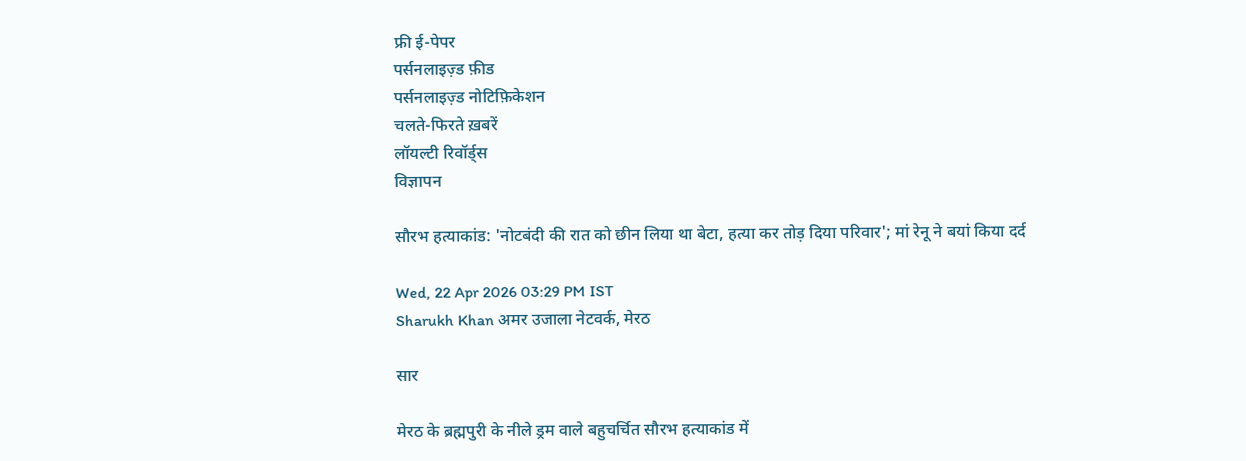फ्री ई-पेपर
पर्सनलाइज़्ड फ़ीड
पर्सनलाइज़्ड नोटिफ़िकेशन
चलते-फिरते ख़बरें
लॉयल्टी रिवॉर्ड्स
विज्ञापन

सौरभ हत्याकांड: 'नोटबंदी की रात को छीन लिया था बेटा, हत्या कर तोड़ दिया परिवार'; मां रेनू ने बयां किया दर्द

Wed, 22 Apr 2026 03:29 PM IST
Sharukh Khan अमर उजाला नेटवर्क, मेरठ

सार

मेरठ के ब्रह्मपुरी के नीले ड्रम वाले बहुचर्चित सौरभ हत्याकांड में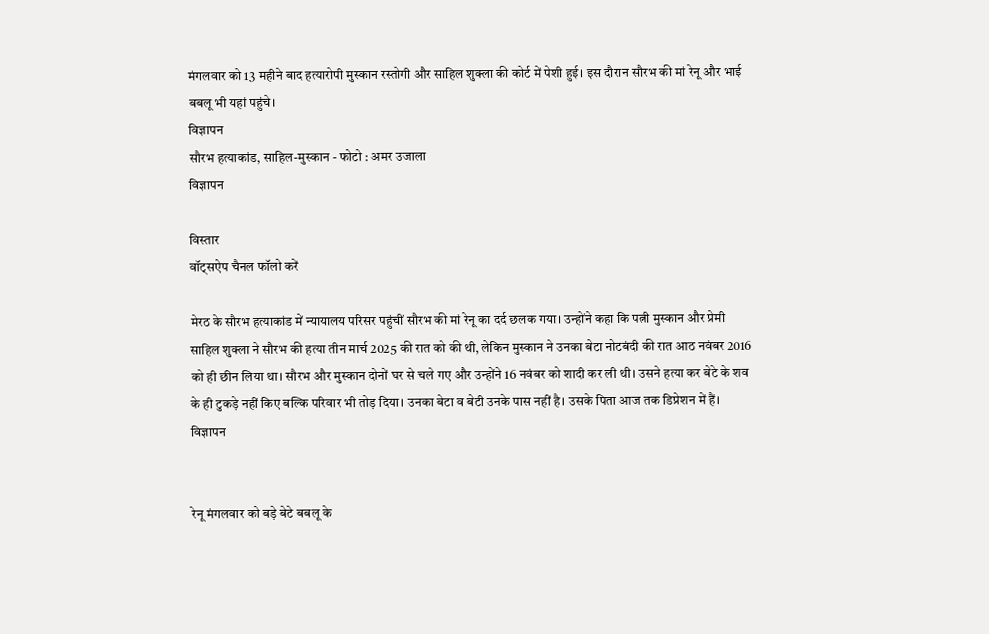मंगलवार को 13 महीने बाद हत्यारोपी मुस्कान रस्तोगी और साहिल शुक्ला की कोर्ट में पेशी हुई। इस दौरान सौरभ की मां रेनू और भाई बबलू भी यहां पहुंचे।
विज्ञापन
सौरभ हत्याकांड, साहिल-मुस्कान - फोटो : अमर उजाला
विज्ञापन

विस्तार
वॉट्सऐप चैनल फॉलो करें

मेरठ के सौरभ हत्याकांड में न्यायालय परिसर पहुंचीं सौरभ की मां रेनू का दर्द छलक गया। उन्होंने कहा कि पत्नी मुस्कान और प्रेमी साहिल शुक्ला ने सौरभ की हत्या तीन मार्च 2025 की रात को की थी, लेकिन मुस्कान ने उनका बेटा नोटबंदी की रात आठ नवंबर 2016 को ही छीन लिया था। सौरभ और मुस्कान दोनों घर से चले गए और उन्होंने 16 नवंबर को शादी कर ली थी। उसने हत्या कर बेटे के शव के ही टुकड़े नहीं किए बल्कि परिवार भी तोड़ दिया। उनका बेटा व बेटी उनके पास नहीं है। उसके पिता आज तक डिप्रेशन में हैं।
विज्ञापन


रेनू मंगलवार को बड़े बेटे बबलू के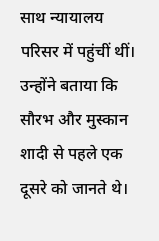साथ न्यायालय परिसर में पहुंचीं थीं। उन्होंने बताया कि सौरभ और मुस्कान शादी से पहले एक दूसरे को जानते थे।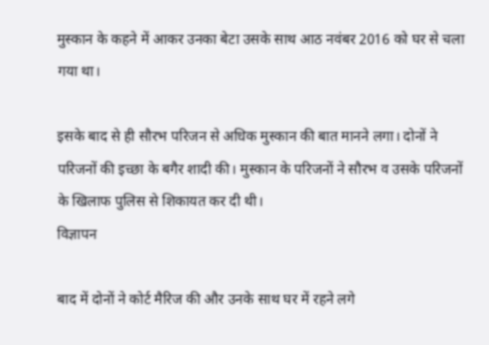मुस्कान के कहने में आकर उनका बेटा उसके साथ आठ नवंबर 2016 को घर से चला गया था।

इसके बाद से ही सौरभ परिजन से अधिक मुस्कान की बात मानने लगा। दोनों ने परिजनों की इच्छा के बगैर शादी की। मुस्कान के परिजनों ने सौरभ व उसके परिजनों के खिलाफ पुलिस से शिकायत कर दी थी।
विज्ञापन

बाद में दोनों ने कोर्ट मैरिज की और उनके साथ घर में रहने लगे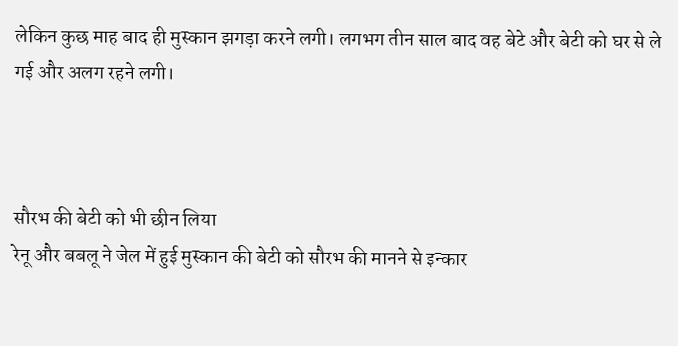लेकिन कुछ माह बाद ही मुस्कान झगड़ा करने लगी। लगभग तीन साल बाद वह बेटे और बेटी को घर से ले गई और अलग रहने लगी।



सौरभ की बेटी को भी छीन लिया
रेनू और बबलू ने जेल में हुई मुस्कान की बेटी को सौरभ की मानने से इन्कार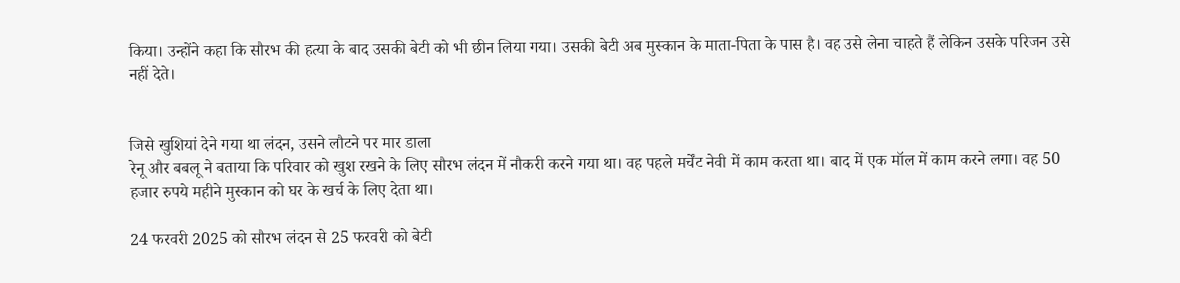किया। उन्होंने कहा कि सौरभ की हत्या के बाद उसकी बेटी को भी छीन लिया गया। उसकी बेटी अब मुस्कान के माता-पिता के पास है। वह उसे लेना चाहते हैं लेकिन उसके परिजन उसे नहीं देते।


जिसे खुशियां देने गया था लंदन, उसने लौटने पर मार डाला
रेनू और बबलू ने बताया कि परिवार को खुश रखने के लिए सौरभ लंदन में नौकरी करने गया था। वह पहले मर्चेंट नेवी में काम करता था। बाद में एक मॉल में काम करने लगा। वह 50 हजार रुपये महीने मुस्कान को घर के खर्च के लिए देता था।

24 फरवरी 2025 को सौरभ लंदन से 25 फरवरी को बेटी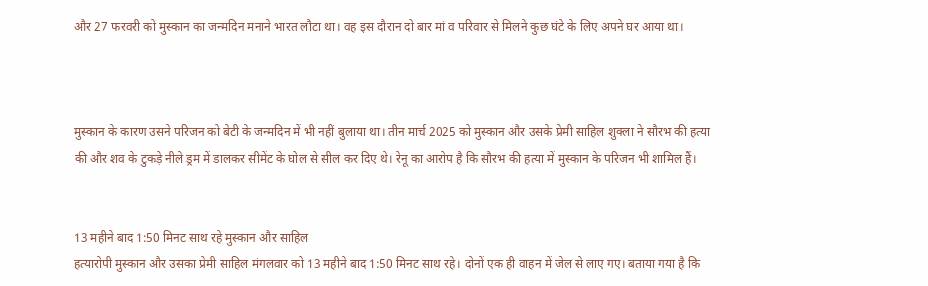और 27 फरवरी को मुस्कान का जन्मदिन मनाने भारत लौटा था। वह इस दौरान दो बार मां व परिवार से मिलने कुछ घंटे के लिए अपने घर आया था।



मुस्कान के कारण उसने परिजन को बेटी के जन्मदिन में भी नहीं बुलाया था। तीन मार्च 2025 को मुस्कान और उसके प्रेमी साहिल शुक्ला ने सौरभ की हत्या की और शव के टुकड़े नीले ड्रम में डालकर सीमेंट के घोल से सील कर दिए थे। रेनू का आरोप है कि सौरभ की हत्या में मुस्कान के परिजन भी शामिल हैं।


13 महीने बाद 1:50 मिनट साथ रहे मुस्कान और साहिल
हत्यारोपी मुस्कान और उसका प्रेमी साहिल मंगलवार को 13 महीने बाद 1:50 मिनट साथ रहे। दोनों एक ही वाहन में जेल से लाए गए। बताया गया है कि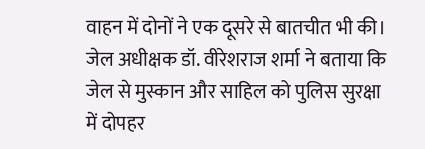वाहन में दोनों ने एक दूसरे से बातचीत भी की। जेल अधीक्षक डॉ. वीरेशराज शर्मा ने बताया कि जेल से मुस्कान और साहिल को पुलिस सुरक्षा में दोपहर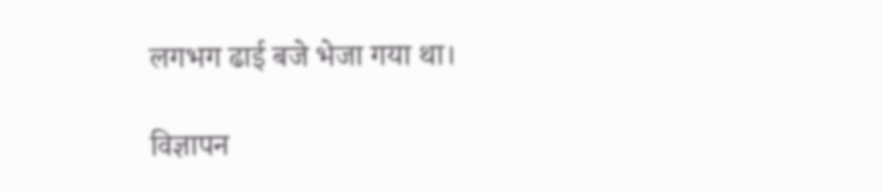लगभग ढाई बजे भेजा गया था।

विज्ञापन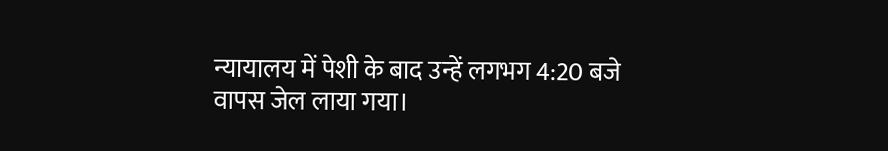न्यायालय में पेशी के बाद उन्हें लगभग 4:20 बजे वापस जेल लाया गया।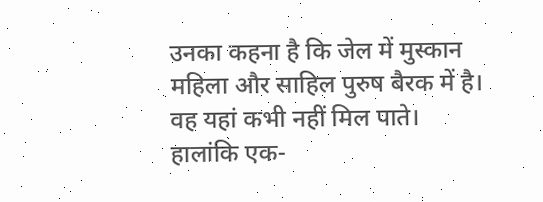उनका कहना है कि जेल में मुस्कान महिला और साहिल पुरुष बैरक में है। वह यहां कभी नहीं मिल पाते। हालांकि एक-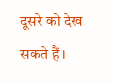दूसरे को देख सकते हैं।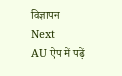विज्ञापन
Next
AU ऐप में पढ़ें